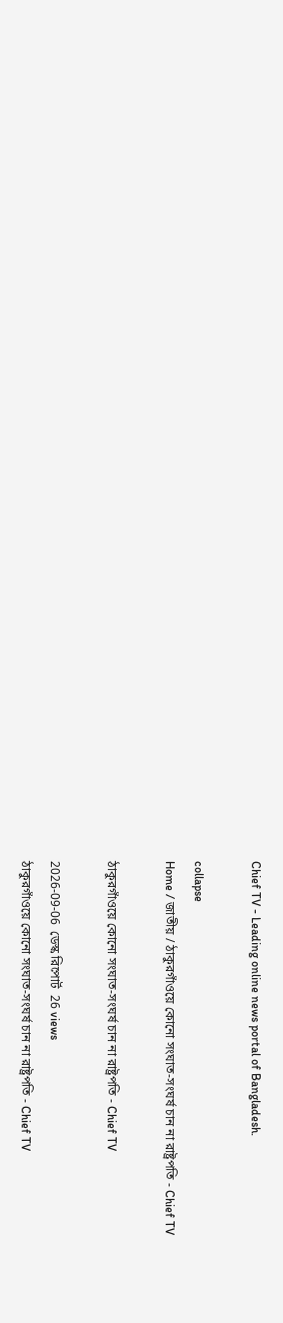Chief TV - Leading online news portal of Bangladesh.

collapse
Home / জাতীয় / ঠাকুরগাঁওয়ে কোনো সংঘাত-সংঘর্ষ চান না রাষ্ট্রপতি - Chief TV

ঠাকুরগাঁওয়ে কোনো সংঘাত-সংঘর্ষ চান না রাষ্ট্রপতি - Chief TV

2026-09-06  ডেস্ক রিপোর্ট  26 views
ঠাকুরগাঁওয়ে কোনো সংঘাত-সংঘর্ষ চান না রাষ্ট্রপতি - Chief TV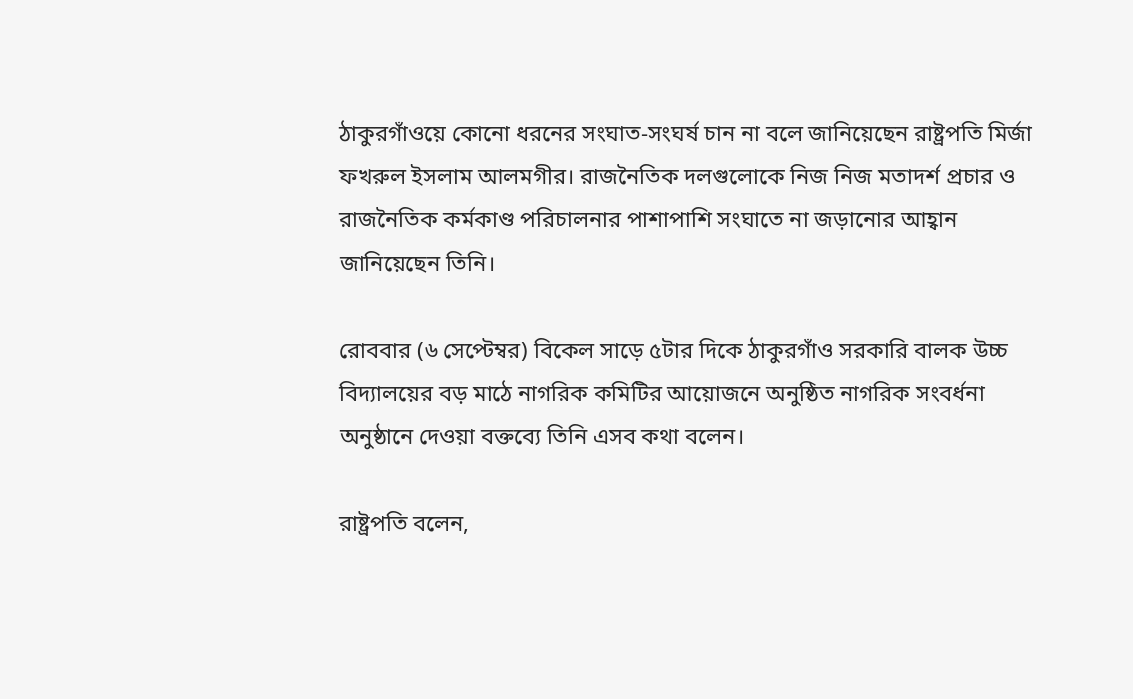ঠাকুরগাঁওয়ে কোনো ধরনের সংঘাত-সংঘর্ষ চান না বলে জানিয়েছেন রাষ্ট্রপতি মির্জা ফখরুল ইসলাম আলমগীর। রাজনৈতিক দলগুলোকে নিজ নিজ মতাদর্শ প্রচার ও রাজনৈতিক কর্মকাণ্ড পরিচালনার পাশাপাশি সংঘাতে না জড়ানোর আহ্বান জানিয়েছেন তিনি।

রোববার (৬ সেপ্টেম্বর) বিকেল সাড়ে ৫টার দিকে ঠাকুরগাঁও সরকারি বালক উচ্চ বিদ্যালয়ের বড় মাঠে নাগরিক কমিটির আয়োজনে অনুষ্ঠিত নাগরিক সংবর্ধনা অনুষ্ঠানে দেওয়া বক্তব্যে তিনি এসব কথা বলেন।

রাষ্ট্রপতি বলেন,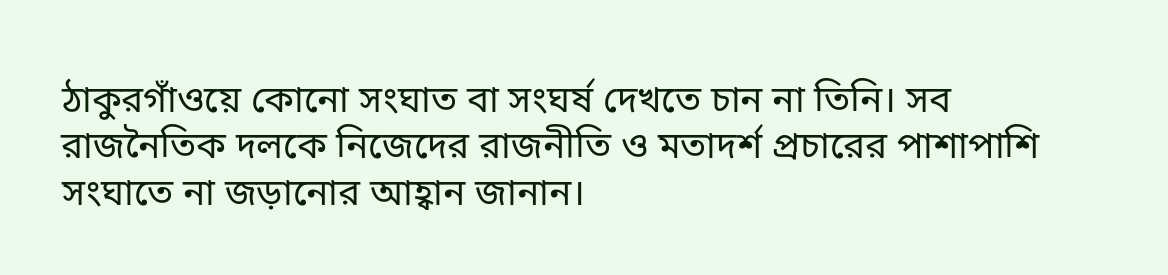ঠাকুরগাঁওয়ে কোনো সংঘাত বা সংঘর্ষ দেখতে চান না তিনি। সব রাজনৈতিক দলকে নিজেদের রাজনীতি ও মতাদর্শ প্রচারের পাশাপাশি সংঘাতে না জড়ানোর আহ্বান জানান।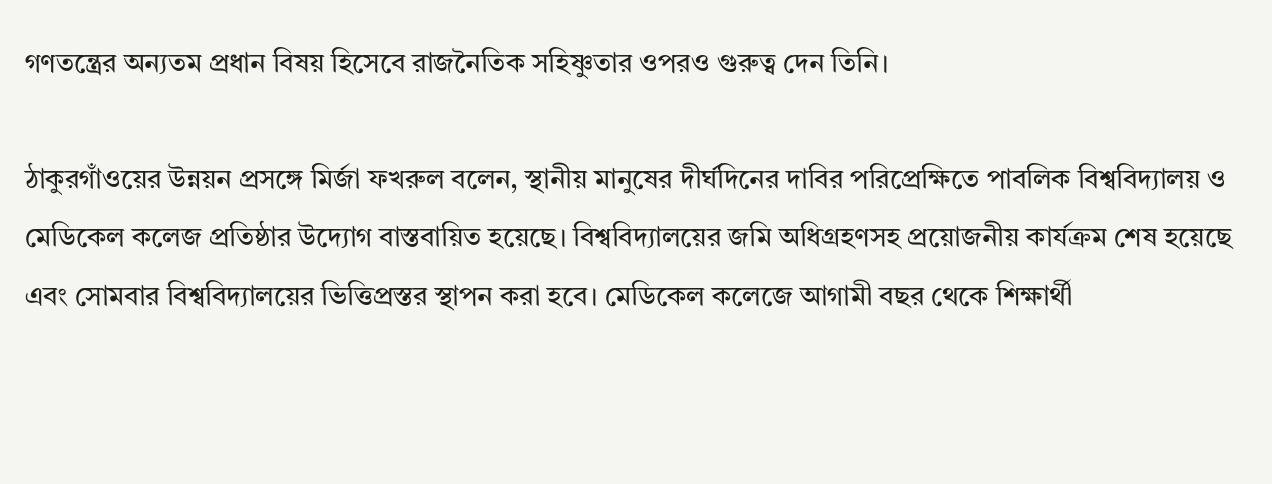গণতন্ত্রের অন্যতম প্রধান বিষয় হিসেবে রাজনৈতিক সহিষ্ণুতার ওপরও গুরুত্ব দেন তিনি।

ঠাকুরগাঁওয়ের উন্নয়ন প্রসঙ্গে মির্জা ফখরুল বলেন, স্থানীয় মানুষের দীর্ঘদিনের দাবির পরিপ্রেক্ষিতে পাবলিক বিশ্ববিদ্যালয় ও মেডিকেল কলেজ প্রতিষ্ঠার উদ্যোগ বাস্তবায়িত হয়েছে। বিশ্ববিদ্যালয়ের জমি অধিগ্রহণসহ প্রয়োজনীয় কার্যক্রম শেষ হয়েছে এবং সোমবার বিশ্ববিদ্যালয়ের ভিত্তিপ্রস্তর স্থাপন করা হবে। মেডিকেল কলেজে আগামী বছর থেকে শিক্ষার্থী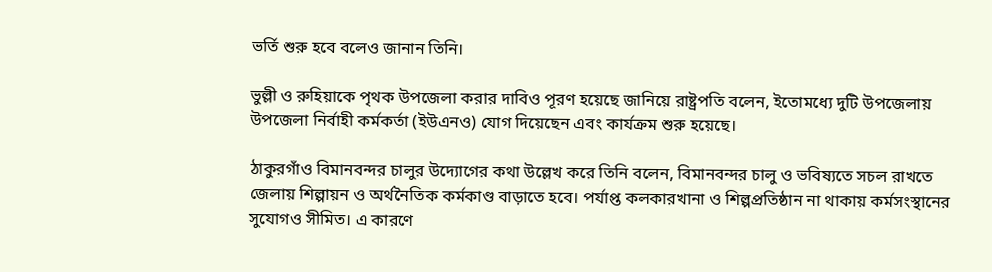ভর্তি শুরু হবে বলেও জানান তিনি।

ভুল্লী ও রুহিয়াকে পৃথক উপজেলা করার দাবিও পূরণ হয়েছে জানিয়ে রাষ্ট্রপতি বলেন, ইতোমধ্যে দুটি উপজেলায় উপজেলা নির্বাহী কর্মকর্তা (ইউএনও) যোগ দিয়েছেন এবং কার্যক্রম শুরু হয়েছে।

ঠাকুরগাঁও বিমানবন্দর চালুর উদ্যোগের কথা উল্লেখ করে তিনি বলেন, বিমানবন্দর চালু ও ভবিষ্যতে সচল রাখতে জেলায় শিল্পায়ন ও অর্থনৈতিক কর্মকাণ্ড বাড়াতে হবে। পর্যাপ্ত কলকারখানা ও শিল্পপ্রতিষ্ঠান না থাকায় কর্মসংস্থানের সুযোগও সীমিত। এ কারণে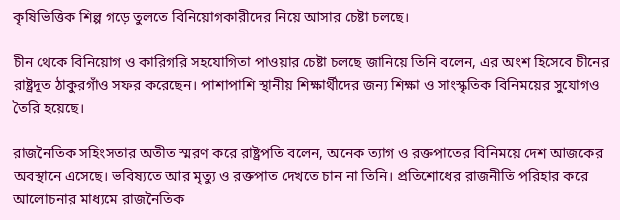কৃষিভিত্তিক শিল্প গড়ে তুলতে বিনিয়োগকারীদের নিয়ে আসার চেষ্টা চলছে।

চীন থেকে বিনিয়োগ ও কারিগরি সহযোগিতা পাওয়ার চেষ্টা চলছে জানিয়ে তিনি বলেন, এর অংশ হিসেবে চীনের রাষ্ট্রদূত ঠাকুরগাঁও সফর করেছেন। পাশাপাশি স্থানীয় শিক্ষার্থীদের জন্য শিক্ষা ও সাংস্কৃতিক বিনিময়ের সুযোগও তৈরি হয়েছে।

রাজনৈতিক সহিংসতার অতীত স্মরণ করে রাষ্ট্রপতি বলেন, অনেক ত্যাগ ও রক্তপাতের বিনিময়ে দেশ আজকের অবস্থানে এসেছে। ভবিষ্যতে আর মৃত্যু ও রক্তপাত দেখতে চান না তিনি। প্রতিশোধের রাজনীতি পরিহার করে আলোচনার মাধ্যমে রাজনৈতিক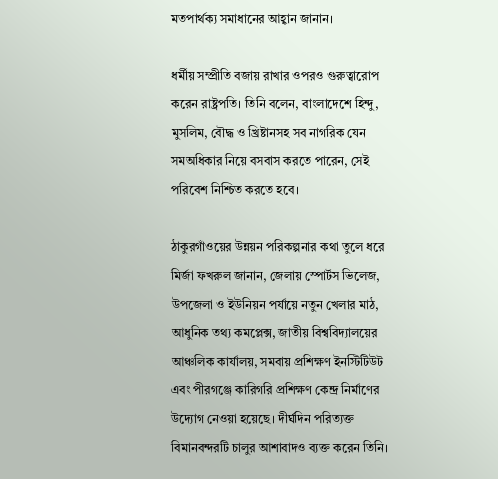মতপার্থক্য সমাধানের আহ্বান জানান।

ধর্মীয় সম্প্রীতি বজায় রাখার ওপরও গুরুত্বারোপ করেন রাষ্ট্রপতি। তিনি বলেন, বাংলাদেশে হিন্দু, মুসলিম, বৌদ্ধ ও খ্রিষ্টানসহ সব নাগরিক যেন সমঅধিকার নিয়ে বসবাস করতে পারেন, সেই পরিবেশ নিশ্চিত করতে হবে।

ঠাকুরগাঁওয়ের উন্নয়ন পরিকল্পনার কথা তুলে ধরে মির্জা ফখরুল জানান, জেলায় স্পোর্টস ভিলেজ, উপজেলা ও ইউনিয়ন পর্যায়ে নতুন খেলার মাঠ, আধুনিক তথ্য কমপ্লেক্স, জাতীয় বিশ্ববিদ্যালয়ের আঞ্চলিক কার্যালয়, সমবায় প্রশিক্ষণ ইনস্টিটিউট এবং পীরগঞ্জে কারিগরি প্রশিক্ষণ কেন্দ্র নির্মাণের উদ্যোগ নেওয়া হয়েছে। দীর্ঘদিন পরিত্যক্ত বিমানবন্দরটি চালুর আশাবাদও ব্যক্ত করেন তিনি।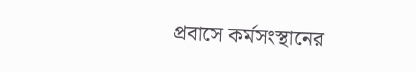প্রবাসে কর্মসংস্থানের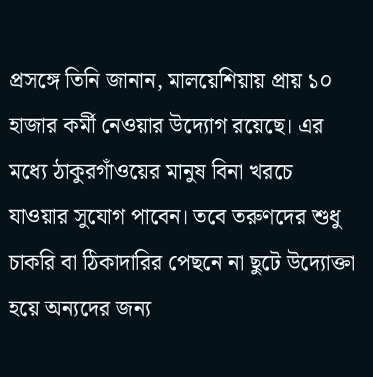প্রসঙ্গে তিনি জানান, মালয়েশিয়ায় প্রায় ১০ হাজার কর্মী নেওয়ার উদ্যোগ রয়েছে। এর মধ্যে ঠাকুরগাঁওয়ের মানুষ বিনা খরচে যাওয়ার সুযোগ পাবেন। তবে তরুণদের শুধু চাকরি বা ঠিকাদারির পেছনে না ছুটে উদ্যোক্তা হয়ে অন্যদের জন্য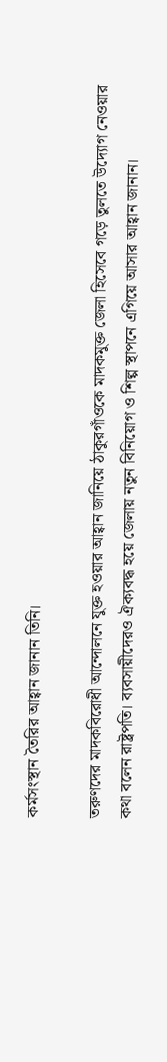কর্মসংস্থান তৈরির আহ্বান জানান তিনি।

তরুণদের মাদকবিরোধী আন্দোলনে যুক্ত হওয়ার আহ্বান জানিয়ে ঠাকুরগাঁওকে মাদকমুক্ত জেলা হিসেবে গড়ে তুলতে উদ্যোগ নেওয়ার কথা বলেন রাষ্ট্রপতি। ব্যবসায়ীদেরও ঐক্যবদ্ধ হয়ে জেলায় নতুন বিনিয়োগ ও শিল্প স্থাপনে এগিয়ে আসার আহ্বান জানান।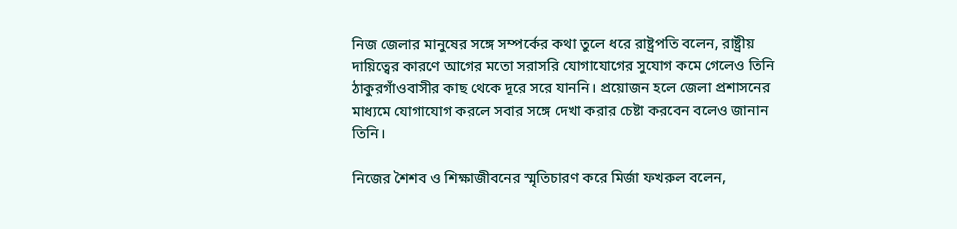নিজ জেলার মানুষের সঙ্গে সম্পর্কের কথা তুলে ধরে রাষ্ট্রপতি বলেন, রাষ্ট্রীয় দায়িত্বের কারণে আগের মতো সরাসরি যোগাযোগের সুযোগ কমে গেলেও তিনি ঠাকুরগাঁওবাসীর কাছ থেকে দূরে সরে যাননি। প্রয়োজন হলে জেলা প্রশাসনের মাধ্যমে যোগাযোগ করলে সবার সঙ্গে দেখা করার চেষ্টা করবেন বলেও জানান তিনি।

নিজের শৈশব ও শিক্ষাজীবনের স্মৃতিচারণ করে মির্জা ফখরুল বলেন,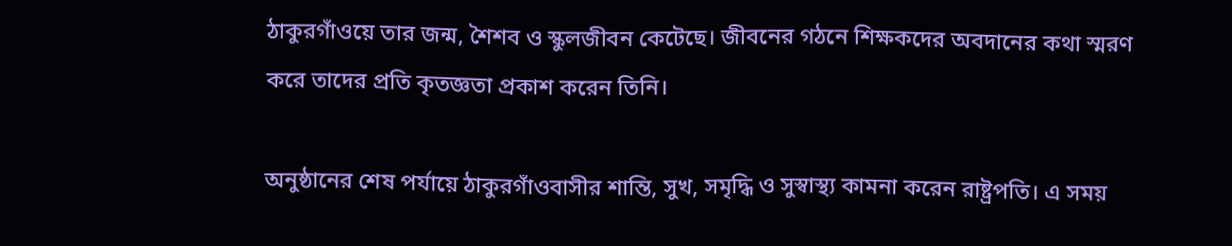ঠাকুরগাঁওয়ে তার জন্ম, শৈশব ও স্কুলজীবন কেটেছে। জীবনের গঠনে শিক্ষকদের অবদানের কথা স্মরণ করে তাদের প্রতি কৃতজ্ঞতা প্রকাশ করেন তিনি।

অনুষ্ঠানের শেষ পর্যায়ে ঠাকুরগাঁওবাসীর শান্তি, সুখ, সমৃদ্ধি ও সুস্বাস্থ্য কামনা করেন রাষ্ট্রপতি। এ সময়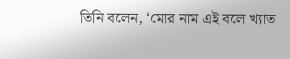তিনি বলেন, ‘মোর নাম এই বলে খ্যাত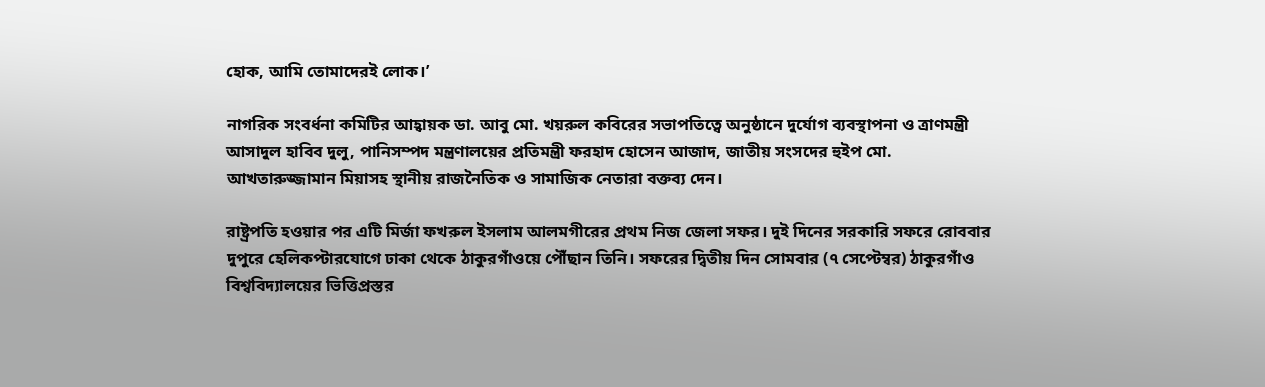হোক, আমি তোমাদেরই লোক।’

নাগরিক সংবর্ধনা কমিটির আহ্বায়ক ডা. আবু মো. খয়রুল কবিরের সভাপতিত্বে অনুষ্ঠানে দুর্যোগ ব্যবস্থাপনা ও ত্রাণমন্ত্রী আসাদুল হাবিব দুলু, পানিসম্পদ মন্ত্রণালয়ের প্রতিমন্ত্রী ফরহাদ হোসেন আজাদ, জাতীয় সংসদের হুইপ মো. আখতারুজ্জামান মিয়াসহ স্থানীয় রাজনৈতিক ও সামাজিক নেতারা বক্তব্য দেন।

রাষ্ট্রপতি হওয়ার পর এটি মির্জা ফখরুল ইসলাম আলমগীরের প্রথম নিজ জেলা সফর। দুই দিনের সরকারি সফরে রোববার দুপুরে হেলিকপ্টারযোগে ঢাকা থেকে ঠাকুরগাঁওয়ে পৌঁছান তিনি। সফরের দ্বিতীয় দিন সোমবার (৭ সেপ্টেম্বর) ঠাকুরগাঁও বিশ্ববিদ্যালয়ের ভিত্তিপ্রস্তর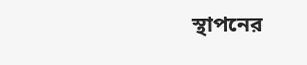স্থাপনের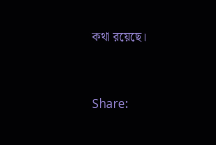কথা রয়েছে।


Share: